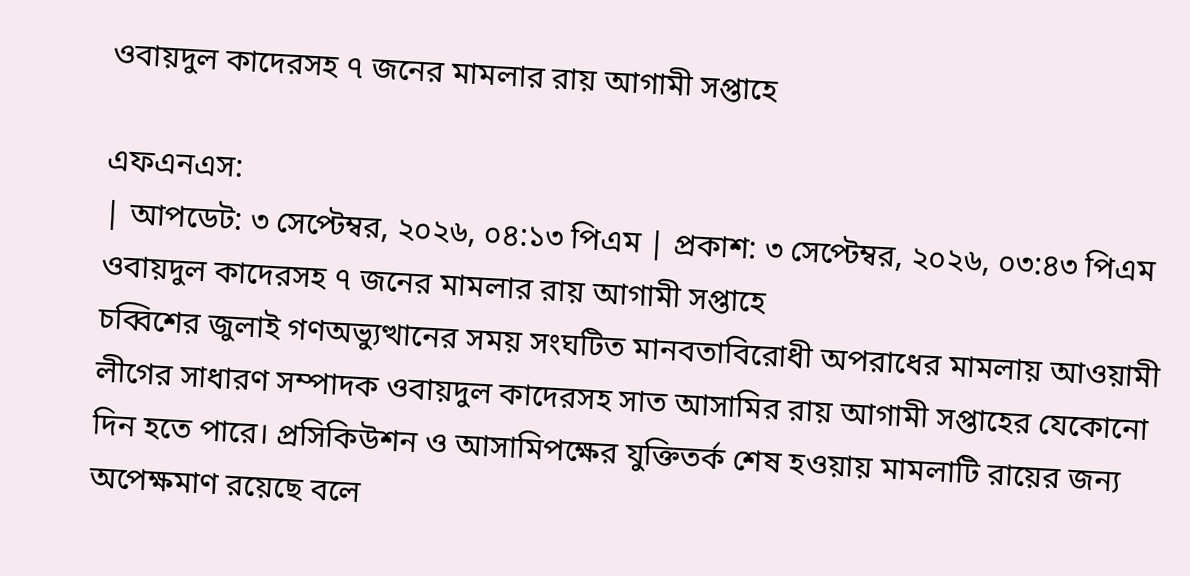ওবায়দুল কাদেরসহ ৭ জনের মামলার রায় আগামী সপ্তাহে

এফএনএস:
| আপডেট: ৩ সেপ্টেম্বর, ২০২৬, ০৪:১৩ পিএম | প্রকাশ: ৩ সেপ্টেম্বর, ২০২৬, ০৩:৪৩ পিএম
ওবায়দুল কাদেরসহ ৭ জনের মামলার রায় আগামী সপ্তাহে
চব্বিশের জুলাই গণঅভ্যুত্থানের সময় সংঘটিত মানবতাবিরোধী অপরাধের মামলায় আওয়ামী লীগের সাধারণ সম্পাদক ওবায়দুল কাদেরসহ সাত আসামির রায় আগামী সপ্তাহের যেকোনো দিন হতে পারে। প্রসিকিউশন ও আসামিপক্ষের যুক্তিতর্ক শেষ হওয়ায় মামলাটি রায়ের জন্য অপেক্ষমাণ রয়েছে বলে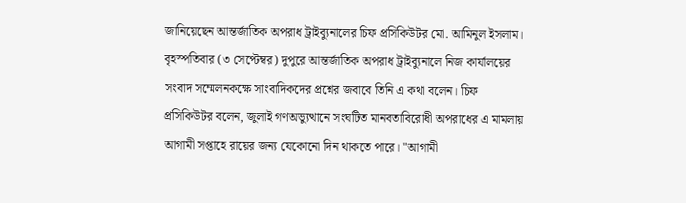জানিয়েছেন আন্তর্জাতিক অপরাধ ট্রাইব্যুনালের চিফ প্রসিকিউটর মো. আমিনুল ইসলাম। বৃহস্পতিবার (৩ সেপ্টেম্বর) দুপুরে আন্তর্জাতিক অপরাধ ট্রাইব্যুনালে নিজ কার্যালয়ের সংবাদ সম্মেলনকক্ষে সাংবাদিকদের প্রশ্নের জবাবে তিনি এ কথা বলেন। চিফ প্রসিকিউটর বলেন, জুলাই গণঅভ্যুত্থানে সংঘটিত মানবতাবিরোধী অপরাধের এ মামলায় আগামী সপ্তাহে রায়ের জন্য যেকোনো দিন থাকতে পারে। "আগামী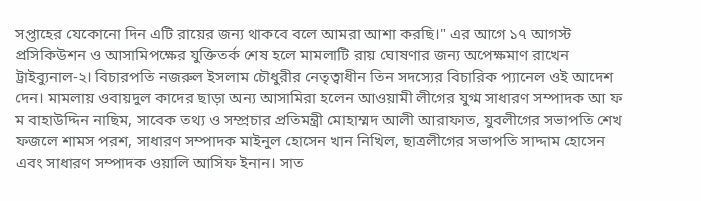সপ্তাহের যেকোনো দিন এটি রায়ের জন্য থাকবে বলে আমরা আশা করছি।" এর আগে ১৭ আগস্ট প্রসিকিউশন ও আসামিপক্ষের যুক্তিতর্ক শেষ হলে মামলাটি রায় ঘোষণার জন্য অপেক্ষমাণ রাখেন ট্রাইব্যুনাল-২। বিচারপতি নজরুল ইসলাম চৌধুরীর নেতৃত্বাধীন তিন সদস্যের বিচারিক প্যানেল ওই আদেশ দেন। মামলায় ওবায়দুল কাদের ছাড়া অন্য আসামিরা হলেন আওয়ামী লীগের যুগ্ম সাধারণ সম্পাদক আ ফ ম বাহাউদ্দিন নাছিম, সাবেক তথ্য ও সম্প্রচার প্রতিমন্ত্রী মোহাম্মদ আলী আরাফাত, যুবলীগের সভাপতি শেখ ফজলে শামস পরশ, সাধারণ সম্পাদক মাইনুল হোসেন খান নিখিল, ছাত্রলীগের সভাপতি সাদ্দাম হোসেন এবং সাধারণ সম্পাদক ওয়ালি আসিফ ইনান। সাত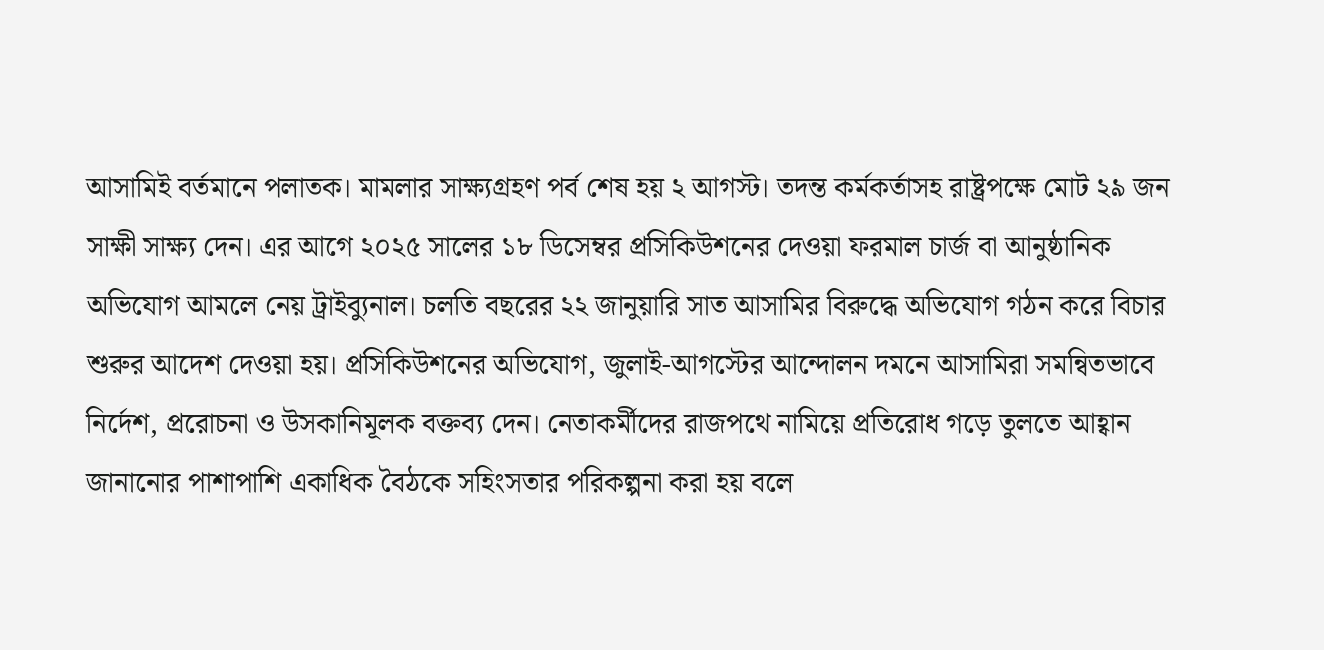আসামিই বর্তমানে পলাতক। মামলার সাক্ষ্যগ্রহণ পর্ব শেষ হয় ২ আগস্ট। তদন্ত কর্মকর্তাসহ রাষ্ট্রপক্ষে মোট ২৯ জন সাক্ষী সাক্ষ্য দেন। এর আগে ২০২৫ সালের ১৮ ডিসেম্বর প্রসিকিউশনের দেওয়া ফরমাল চার্জ বা আনুষ্ঠানিক অভিযোগ আমলে নেয় ট্রাইব্যুনাল। চলতি বছরের ২২ জানুয়ারি সাত আসামির বিরুদ্ধে অভিযোগ গঠন করে বিচার শুরুর আদেশ দেওয়া হয়। প্রসিকিউশনের অভিযোগ, জুলাই-আগস্টের আন্দোলন দমনে আসামিরা সমন্বিতভাবে নির্দেশ, প্ররোচনা ও উসকানিমূলক বক্তব্য দেন। নেতাকর্মীদের রাজপথে নামিয়ে প্রতিরোধ গড়ে তুলতে আহ্বান জানানোর পাশাপাশি একাধিক বৈঠকে সহিংসতার পরিকল্পনা করা হয় বলে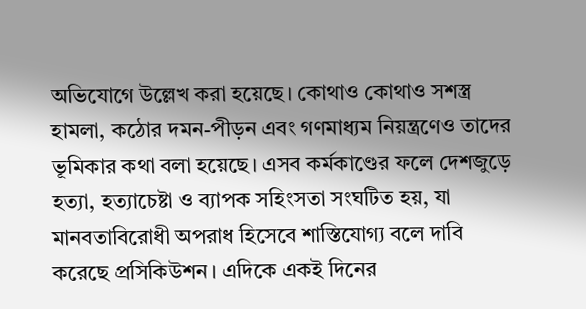অভিযোগে উল্লেখ করা হয়েছে। কোথাও কোথাও সশস্ত্র হামলা, কঠোর দমন-পীড়ন এবং গণমাধ্যম নিয়ন্ত্রণেও তাদের ভূমিকার কথা বলা হয়েছে। এসব কর্মকাণ্ডের ফলে দেশজুড়ে হত্যা, হত্যাচেষ্টা ও ব্যাপক সহিংসতা সংঘটিত হয়, যা মানবতাবিরোধী অপরাধ হিসেবে শাস্তিযোগ্য বলে দাবি করেছে প্রসিকিউশন। এদিকে একই দিনের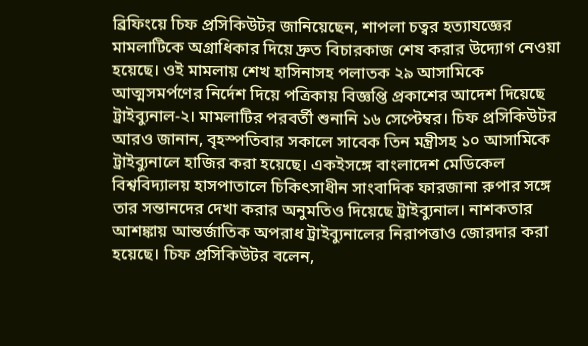ব্রিফিংয়ে চিফ প্রসিকিউটর জানিয়েছেন, শাপলা চত্বর হত্যাযজ্ঞের মামলাটিকে অগ্রাধিকার দিয়ে দ্রুত বিচারকাজ শেষ করার উদ্যোগ নেওয়া হয়েছে। ওই মামলায় শেখ হাসিনাসহ পলাতক ২৯ আসামিকে আত্মসমর্পণের নির্দেশ দিয়ে পত্রিকায় বিজ্ঞপ্তি প্রকাশের আদেশ দিয়েছে ট্রাইব্যুনাল-২। মামলাটির পরবর্তী শুনানি ১৬ সেপ্টেম্বর। চিফ প্রসিকিউটর আরও জানান, বৃহস্পতিবার সকালে সাবেক তিন মন্ত্রীসহ ১০ আসামিকে ট্রাইব্যুনালে হাজির করা হয়েছে। একইসঙ্গে বাংলাদেশ মেডিকেল বিশ্ববিদ্যালয় হাসপাতালে চিকিৎসাধীন সাংবাদিক ফারজানা রুপার সঙ্গে তার সন্তানদের দেখা করার অনুমতিও দিয়েছে ট্রাইব্যুনাল। নাশকতার আশঙ্কায় আন্তর্জাতিক অপরাধ ট্রাইব্যুনালের নিরাপত্তাও জোরদার করা হয়েছে। চিফ প্রসিকিউটর বলেন,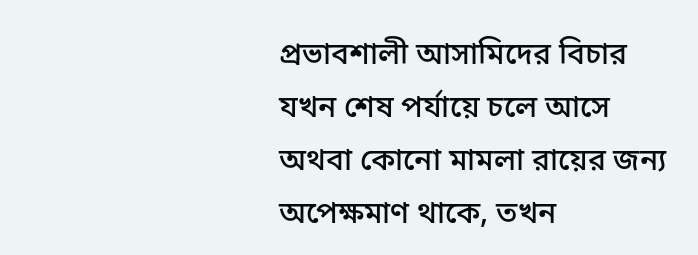প্রভাবশালী আসামিদের বিচার যখন শেষ পর্যায়ে চলে আসে অথবা কোনো মামলা রায়ের জন্য অপেক্ষমাণ থাকে, তখন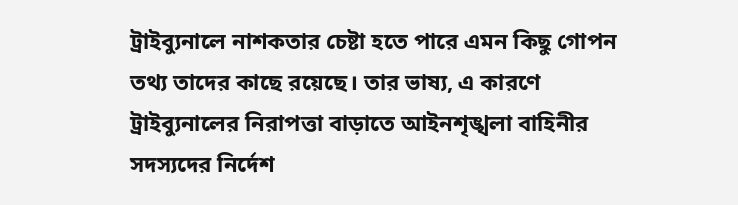ট্রাইব্যুনালে নাশকতার চেষ্টা হতে পারে এমন কিছু গোপন তথ্য তাদের কাছে রয়েছে। তার ভাষ্য, এ কারণে ট্রাইব্যুনালের নিরাপত্তা বাড়াতে আইনশৃঙ্খলা বাহিনীর সদস্যদের নির্দেশ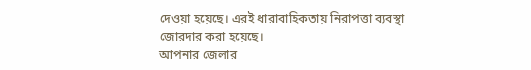দেওয়া হয়েছে। এরই ধারাবাহিকতায় নিরাপত্তা ব্যবস্থা জোরদার করা হয়েছে।
আপনার জেলার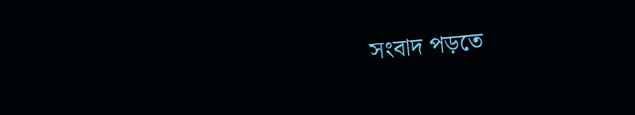সংবাদ পড়তে